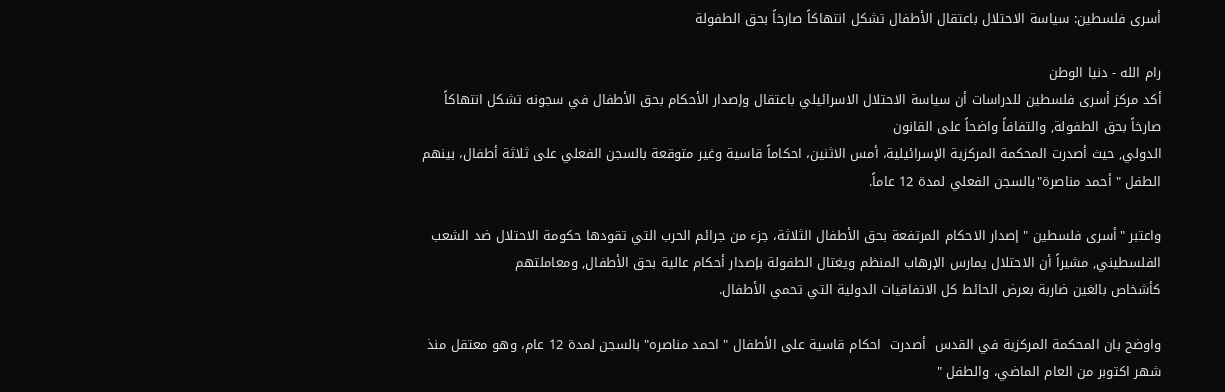أسرى فلسطين: سياسة الاحتلال باعتقال الأطفال تشكل انتهاكاً صارخاً بحق الطفولة

رام الله - دنيا الوطن
أكد مركز أسرى فلسطين للدراسات أن سياسة الاحتلال الاسرائيلي باعتقال وإصدار الأحكام بحق الأطفال في سجونه تشكل انتهاكاً صارخاً بحق الطفولة, والتفافاً واضحاً على القانون
الدولي, حيث أصدرت المحكمة المركزية الإسرائيلية، أمس الاثنين، احكاماً قاسية وغير متوقعة بالسجن الفعلي على ثلاثة أطفال، بينهم الطفل " أحمد مناصرة"بالسجن الفعلي لمدة 12 عاماً.

واعتبر "أسرى فلسطين " إصدار الاحكام المرتفعة بحق الأطفال الثلاثة، جزء من جرائم الحرب التي تقودها حكومة الاحتلال ضد الشعب الفلسطيني, مشيراً أن الاحتلال يمارس الإرهاب المنظم ويغتال الطفولة بإصدار أحكام عالية بحق الأطفال, ومعاملتهم
كأشخاص بالغين ضاربة بعرض الحائط كل الاتفاقيات الدولية التي تحمي الأطفال.

واوضح بان المحكمة المركزية في القدس  أصدرت  احكام قاسية على الأطفال " احمد مناصره" بالسجن لمدة 12 عام، وهو معتقل منذ شهر اكتوبر من العام الماضي، والطفل "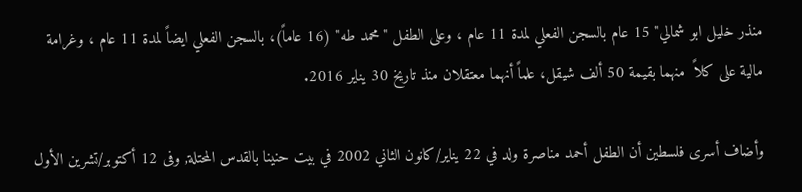منذر خليل ابو شمالي" 15 عام بالسجن الفعلي لمدة 11 عام ، وعلى الطفل " محمد طه" (16 عاماً)، بالسجن الفعلي ايضاً لمدة 11 عام ، وغرامة مالية على كلاً  منهما بقيمة 50 ألف شيقل، علماً أنهما معتقلان منذ تاريخ 30 يناير 2016.

وأضاف أسرى فلسطين أن الطفل أحمد مناصرة ولد في 22 يناير/كانون الثاني 2002 في بيت حنينا بالقدس المحتلة, وفى 12 أكتوبر/تشرين الأول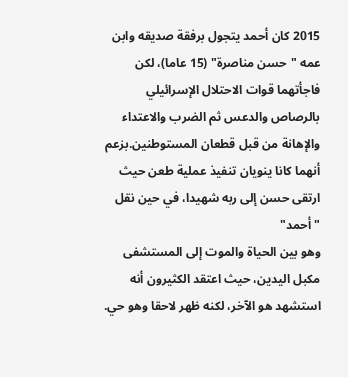2015 كان أحمد يتجول برفقة صديقه وابن
عمه "حسن مناصرة" (15 عاما)، لكن فاجأتهما قوات الاحتلال الإسرائيلي بالرصاص والدعس ثم الضرب والاعتداء والإهانة من قبل قطعان المستوطنين.بزعم أنهما كانا ينويان تنفيذ عملية طعن حيث ارتقى حسن إلى ربه شهيدا، في حين نقل "أحمد"
وهو بين الحياة والموت إلى المستشفى مكبل اليدين، حيث اعتقد الكثيرون أنه استشهد هو الآخر، لكنه ظهر لاحقا وهو حي.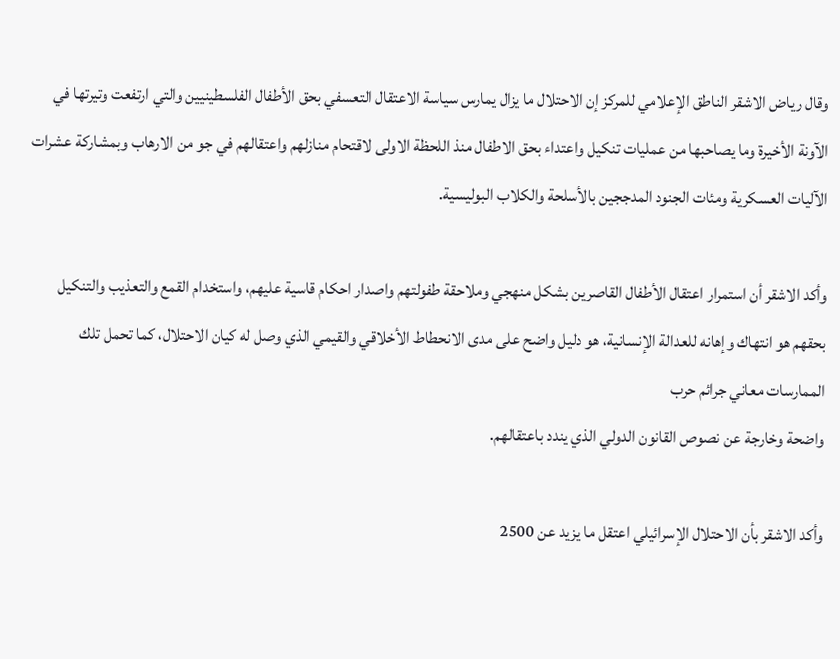وقال رياض الاشقر الناطق الإعلامي للمركز إن الاحتلال ما يزال يمارس سياسة الاعتقال التعسفي بحق الأطفال الفلسطينيين والتي ارتفعت وتيرتها في الآونة الأخيرة وما يصاحبها من عمليات تنكيل واعتداء بحق الاطفال منذ اللحظة الاولى لاقتحام منازلهم واعتقالهم في جو من الارهاب وبمشاركة عشرات الآليات العسكرية ومئات الجنود المدججين بالأسلحة والكلاب البوليسية.

وأكد الاشقر أن استمرار اعتقال الأطفال القاصرين بشكل منهجي وملاحقة طفولتهم واصدار احكام قاسية عليهم، واستخدام القمع والتعذيب والتنكيل بحقهم هو انتهاك وإهانه للعدالة الإنسانية، هو دليل واضح على مدى الانحطاط الأخلاقي والقيمي الذي وصل له كيان الاحتلال، كما تحمل تلك الممارسات معاني جرائم حرب
واضحة وخارجة عن نصوص القانون الدولي الذي يندد باعتقالهم.

وأكد الاشقر بأن الاحتلال الإسرائيلي اعتقل ما يزيد عن 2500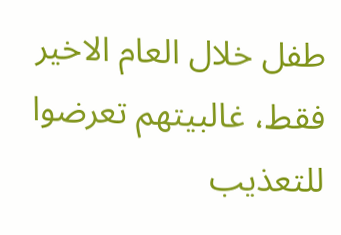طفل خلال العام الاخير فقط، غالبيتهم تعرضوا للتعذيب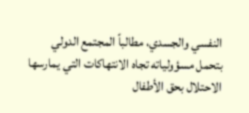النفسي والجسدي، مطالباً المجتمع الدولي بتحمل مسؤولياته تجاه الانتهاكات التي يمارسها الاحتلال بحق الأطفال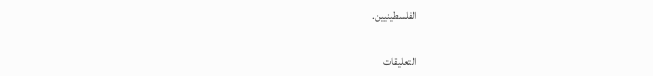الفلسطينيين.


التعليقات